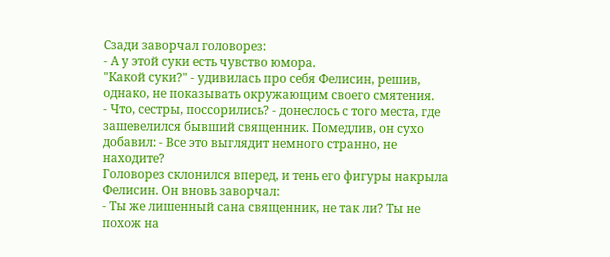Сзади заворчал головорез:
- А у этой суки есть чувство юмора.
"Какой суки?" - удивилась про себя Фелисин, решив, однако, не показывать окружающим своего смятения.
- Что, сестры, поссорились? - донеслось с того места, где зашевелился бывший священник. Помедлив, он сухо добавил: - Все это выглядит немного странно, не находите?
Головорез склонился вперед, и тень его фигуры накрыла Фелисин. Он вновь заворчал:
- Ты же лишенный сана священник, не так ли? Ты не похож на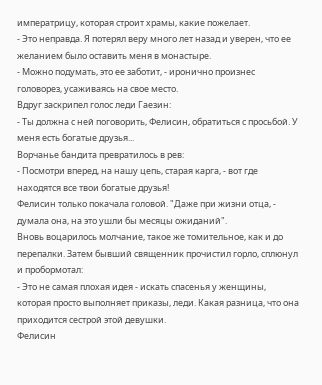императрицу, которая строит храмы, какие пожелает.
- Это неправда. Я потерял веру много лет назад и уверен, что ее желанием было оставить меня в монастыре.
- Можно подумать, это ее заботит, - иронично произнес головорез, усаживаясь на свое место.
Вдруг заскрипел голос леди Гаезин:
- Ты должна с ней поговорить, Фелисин, обратиться с просьбой. У меня есть богатые друзья...
Ворчанье бандита превратилось в рев:
- Посмотри вперед, на нашу цепь, старая карга, - вот где находятся все твои богатые друзья!
Фелисин только покачала головой. "Даже при жизни отца, - думала она, на это ушли бы месяцы ожиданий".
Вновь воцарилось молчание, такое же томительное, как и до перепалки. Затем бывший священник прочистил горло, сплюнул и пробормотал:
- Это не самая плохая идея - искать спасенья у женщины, которая просто выполняет приказы, леди. Какая разница, что она приходится сестрой этой девушки.
Фелисин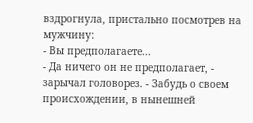вздрогнула, пристально посмотрев на мужчину:
- Вы предполагаете...
- Да ничего он не предполагает, - зарычал головорез. - Забудь о своем происхождении, в нынешней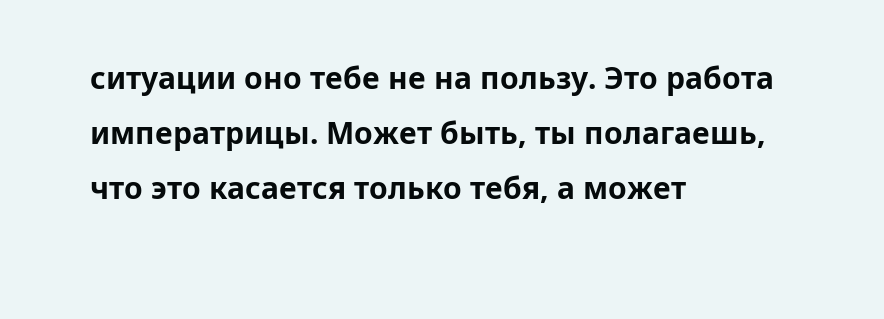ситуации оно тебе не на пользу. Это работа императрицы. Может быть, ты полагаешь, что это касается только тебя, а может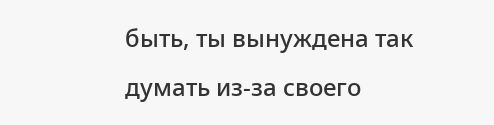быть, ты вынуждена так думать из-за своего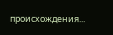происхождения...